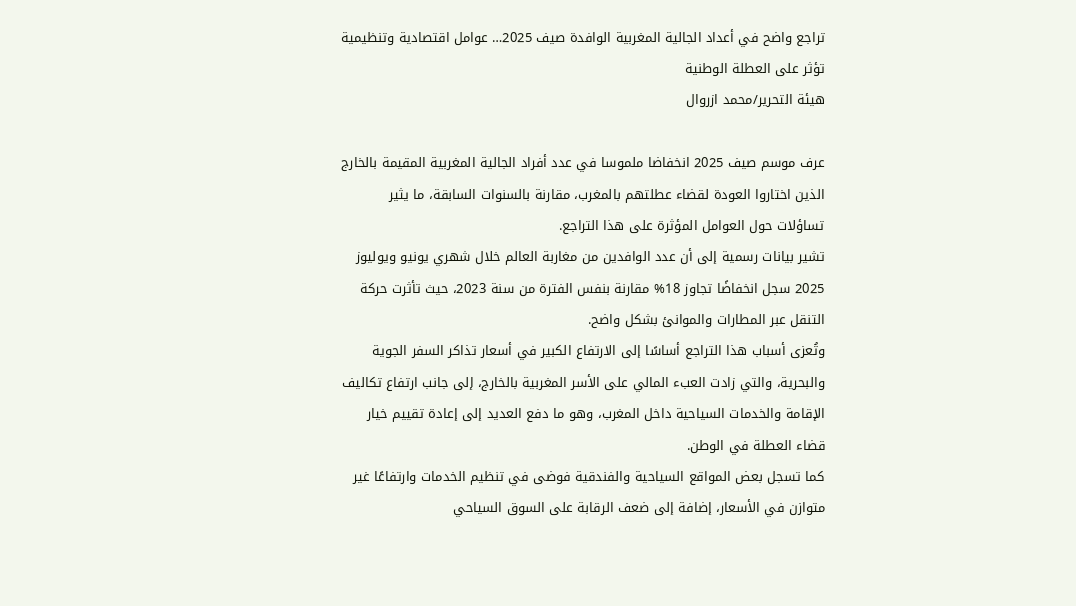تراجع واضح في أعداد الجالية المغربية الوافدة صيف 2025… عوامل اقتصادية وتنظيمية تؤثر على العطلة الوطنية
هيئة التحرير/محمد ازروال

عرف موسم صيف 2025 انخفاضا ملموسا في عدد أفراد الجالية المغربية المقيمة بالخارج الذين اختاروا العودة لقضاء عطلتهم بالمغرب، مقارنة بالسنوات السابقة، ما يثير تساؤلات حول العوامل المؤثرة على هذا التراجع.
تشير بيانات رسمية إلى أن عدد الوافدين من مغاربة العالم خلال شهري يونيو ويوليوز 2025 سجل انخفاضًا تجاوز 18% مقارنة بنفس الفترة من سنة 2023، حيث تأثرت حركة التنقل عبر المطارات والموانئ بشكل واضح.
وتُعزى أسباب هذا التراجع أساسًا إلى الارتفاع الكبير في أسعار تذاكر السفر الجوية والبحرية، والتي زادت العبء المالي على الأسر المغربية بالخارج، إلى جانب ارتفاع تكاليف الإقامة والخدمات السياحية داخل المغرب، وهو ما دفع العديد إلى إعادة تقييم خيار قضاء العطلة في الوطن.
كما تسجل بعض المواقع السياحية والفندقية فوضى في تنظيم الخدمات وارتفاعًا غير متوازن في الأسعار، إضافة إلى ضعف الرقابة على السوق السياحي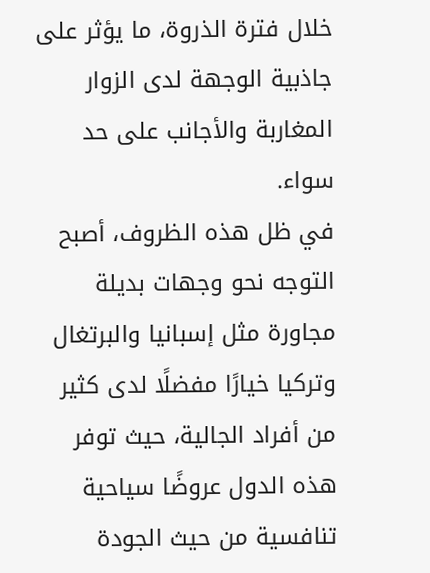خلال فترة الذروة، ما يؤثر على جاذبية الوجهة لدى الزوار المغاربة والأجانب على حد سواء.
في ظل هذه الظروف، أصبح التوجه نحو وجهات بديلة مجاورة مثل إسبانيا والبرتغال وتركيا خيارًا مفضلًا لدى كثير من أفراد الجالية، حيث توفر هذه الدول عروضًا سياحية تنافسية من حيث الجودة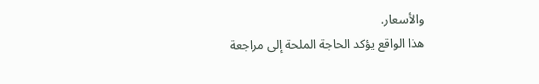والأسعار.
هذا الواقع يؤكد الحاجة الملحة إلى مراجعة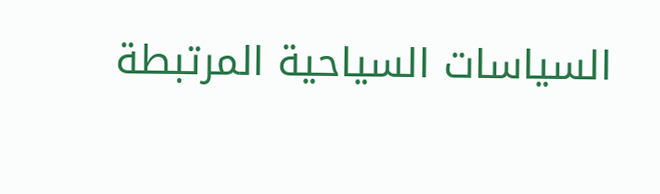السياسات السياحية المرتبطة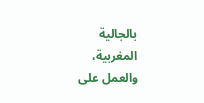بالجالية المغربية، والعمل على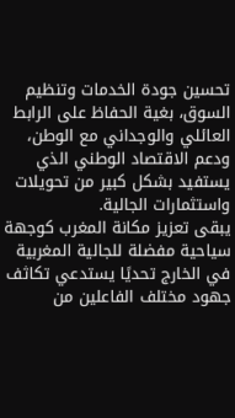تحسين جودة الخدمات وتنظيم السوق، بغية الحفاظ على الرابط العائلي والوجداني مع الوطن، ودعم الاقتصاد الوطني الذي يستفيد بشكل كبير من تحويلات واستثمارات الجالية.
يبقى تعزيز مكانة المغرب كوجهة سياحية مفضلة للجالية المغربية في الخارج تحديًا يستدعي تكاثف جهود مختلف الفاعلين من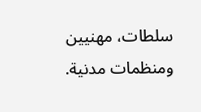سلطات، مهنيين ومنظمات مدنية.